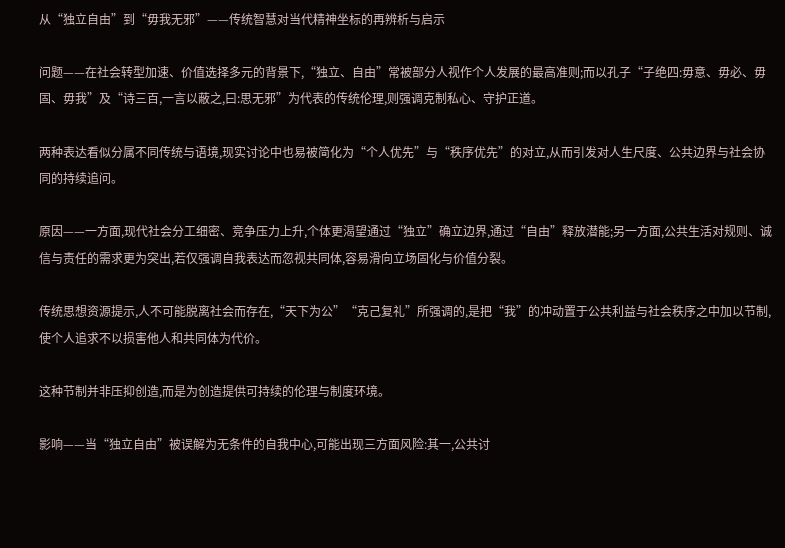从“独立自由”到“毋我无邪”——传统智慧对当代精神坐标的再辨析与启示

问题——在社会转型加速、价值选择多元的背景下,“独立、自由”常被部分人视作个人发展的最高准则;而以孔子“子绝四:毋意、毋必、毋固、毋我”及“诗三百,一言以蔽之,曰:思无邪”为代表的传统伦理,则强调克制私心、守护正道。

两种表达看似分属不同传统与语境,现实讨论中也易被简化为“个人优先”与“秩序优先”的对立,从而引发对人生尺度、公共边界与社会协同的持续追问。

原因——一方面,现代社会分工细密、竞争压力上升,个体更渴望通过“独立”确立边界,通过“自由”释放潜能;另一方面,公共生活对规则、诚信与责任的需求更为突出,若仅强调自我表达而忽视共同体,容易滑向立场固化与价值分裂。

传统思想资源提示,人不可能脱离社会而存在,“天下为公”“克己复礼”所强调的,是把“我”的冲动置于公共利益与社会秩序之中加以节制,使个人追求不以损害他人和共同体为代价。

这种节制并非压抑创造,而是为创造提供可持续的伦理与制度环境。

影响——当“独立自由”被误解为无条件的自我中心,可能出现三方面风险:其一,公共讨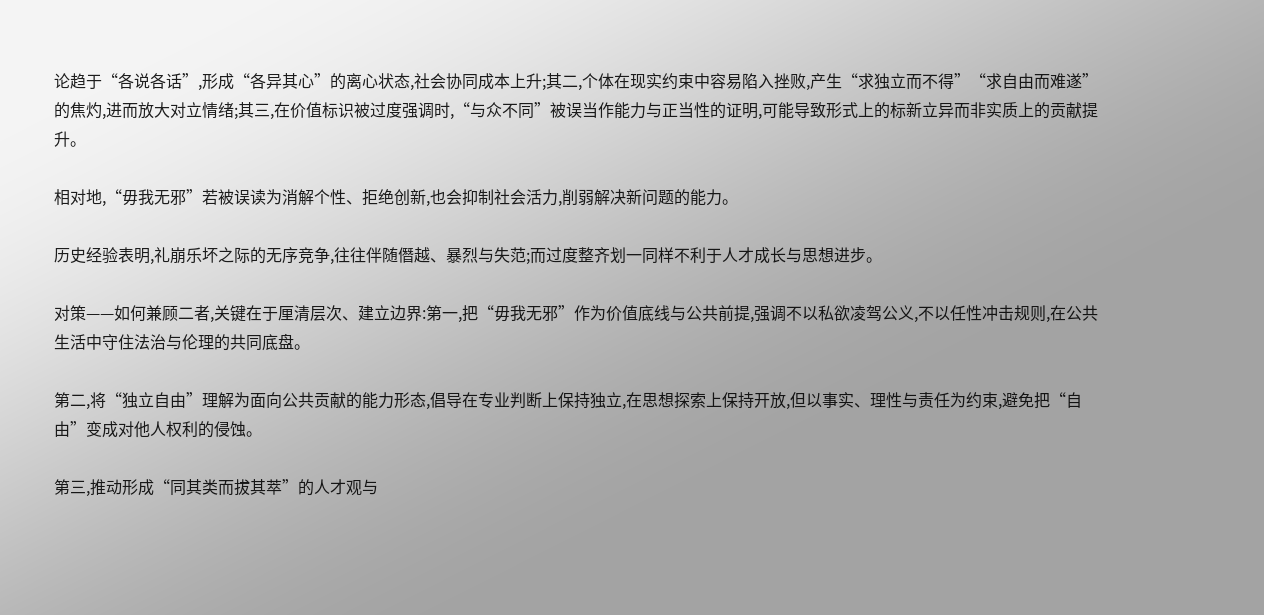论趋于“各说各话”,形成“各异其心”的离心状态,社会协同成本上升;其二,个体在现实约束中容易陷入挫败,产生“求独立而不得”“求自由而难遂”的焦灼,进而放大对立情绪;其三,在价值标识被过度强调时,“与众不同”被误当作能力与正当性的证明,可能导致形式上的标新立异而非实质上的贡献提升。

相对地,“毋我无邪”若被误读为消解个性、拒绝创新,也会抑制社会活力,削弱解决新问题的能力。

历史经验表明,礼崩乐坏之际的无序竞争,往往伴随僭越、暴烈与失范;而过度整齐划一同样不利于人才成长与思想进步。

对策——如何兼顾二者,关键在于厘清层次、建立边界:第一,把“毋我无邪”作为价值底线与公共前提,强调不以私欲凌驾公义,不以任性冲击规则,在公共生活中守住法治与伦理的共同底盘。

第二,将“独立自由”理解为面向公共贡献的能力形态,倡导在专业判断上保持独立,在思想探索上保持开放,但以事实、理性与责任为约束,避免把“自由”变成对他人权利的侵蚀。

第三,推动形成“同其类而拔其萃”的人才观与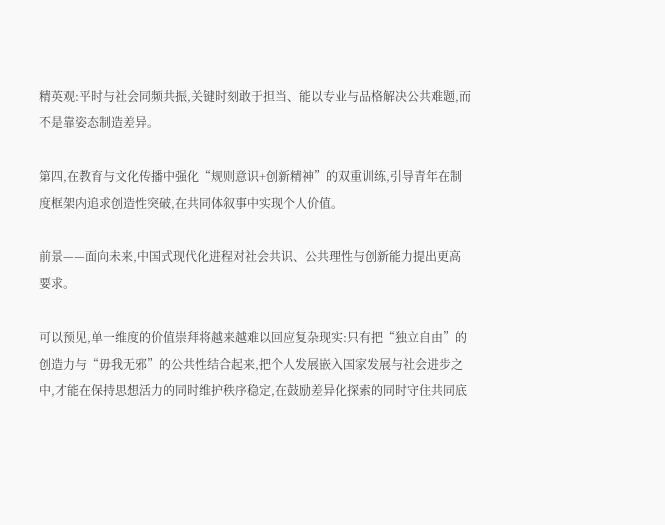精英观:平时与社会同频共振,关键时刻敢于担当、能以专业与品格解决公共难题,而不是靠姿态制造差异。

第四,在教育与文化传播中强化“规则意识+创新精神”的双重训练,引导青年在制度框架内追求创造性突破,在共同体叙事中实现个人价值。

前景——面向未来,中国式现代化进程对社会共识、公共理性与创新能力提出更高要求。

可以预见,单一维度的价值崇拜将越来越难以回应复杂现实:只有把“独立自由”的创造力与“毋我无邪”的公共性结合起来,把个人发展嵌入国家发展与社会进步之中,才能在保持思想活力的同时维护秩序稳定,在鼓励差异化探索的同时守住共同底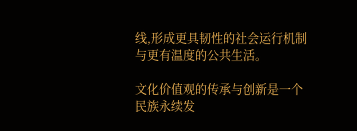线,形成更具韧性的社会运行机制与更有温度的公共生活。

文化价值观的传承与创新是一个民族永续发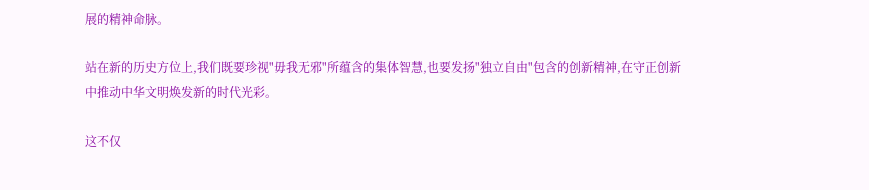展的精神命脉。

站在新的历史方位上,我们既要珍视"毋我无邪"所蕴含的集体智慧,也要发扬"独立自由"包含的创新精神,在守正创新中推动中华文明焕发新的时代光彩。

这不仅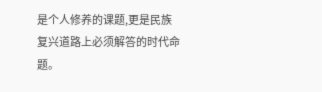是个人修养的课题,更是民族复兴道路上必须解答的时代命题。